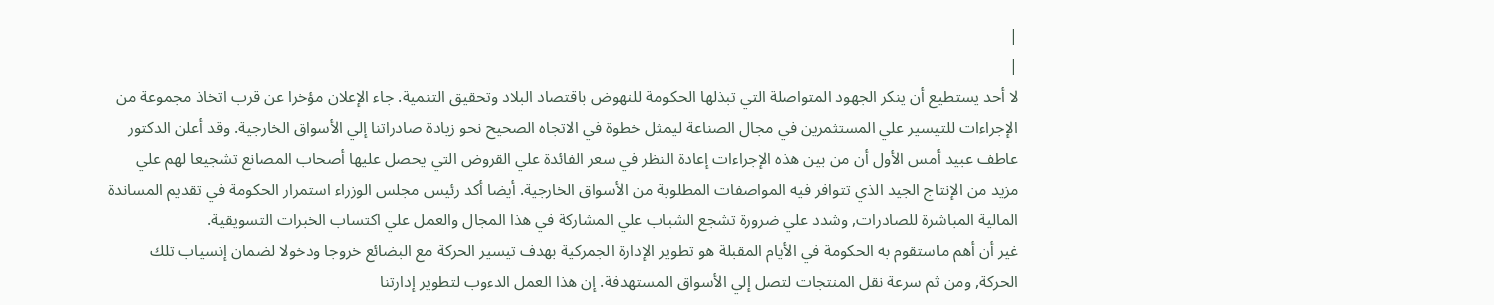|
|
لا أحد يستطيع أن ينكر الجهود المتواصلة التي تبذلها الحكومة للنهوض باقتصاد البلاد وتحقيق التنمية. جاء الإعلان مؤخرا عن قرب اتخاذ مجموعة من الإجراءات للتيسير علي المستثمرين في مجال الصناعة ليمثل خطوة في الاتجاه الصحيح نحو زيادة صادراتنا إلي الأسواق الخارجية. وقد أعلن الدكتور عاطف عبيد أمس الأول أن من بين هذه الإجراءات إعادة النظر في سعر الفائدة علي القروض التي يحصل عليها أصحاب المصانع تشجيعا لهم علي مزيد من الإنتاج الجيد الذي تتوافر فيه المواصفات المطلوبة من الأسواق الخارجية. أيضا أكد رئيس مجلس الوزراء استمرار الحكومة في تقديم المساندة المالية المباشرة للصادرات, وشدد علي ضرورة تشجع الشباب علي المشاركة في هذا المجال والعمل علي اكتساب الخبرات التسويقية.
غير أن أهم ماستقوم به الحكومة في الأيام المقبلة هو تطوير الإدارة الجمركية بهدف تيسير الحركة مع البضائع خروجا ودخولا لضمان إنسياب تلك الحركة, ومن ثم سرعة نقل المنتجات لتصل إلي الأسواق المستهدفة. إن هذا العمل الدءوب لتطوير إدارتنا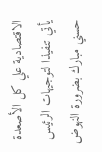الاقتصادية علي كل الأصعدة يأتي تنفيذا لتوجيهات الرئيس حسني مبارك بضرورة النهوض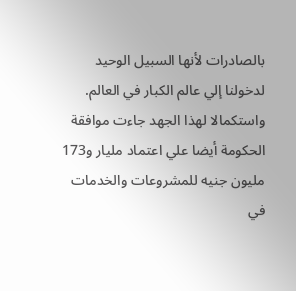بالصادرات لأنها السبيل الوحيد لدخولنا إلي عالم الكبار في العالم.
واستكمالا لهذا الجهد جاءت موافقة الحكومة أيضا علي اعتماد مليار و173 مليون جنيه للمشروعات والخدمات في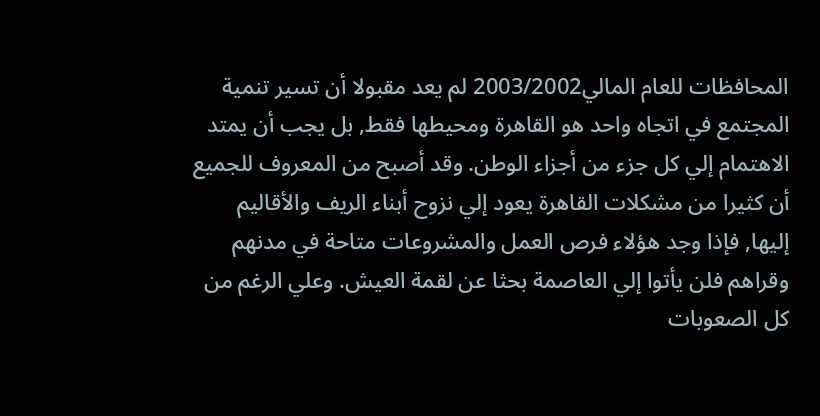المحافظات للعام المالي2003/2002 لم يعد مقبولا أن تسير تنمية المجتمع في اتجاه واحد هو القاهرة ومحيطها فقط, بل يجب أن يمتد الاهتمام إلي كل جزء من أجزاء الوطن. وقد أصبح من المعروف للجميع أن كثيرا من مشكلات القاهرة يعود إلي نزوح أبناء الريف والأقاليم إليها, فإذا وجد هؤلاء فرص العمل والمشروعات متاحة في مدنهم وقراهم فلن يأتوا إلي العاصمة بحثا عن لقمة العيش. وعلي الرغم من كل الصعوبات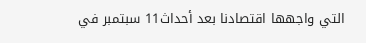التي واجهها اقتصادنا بعد أحداث11 سبتمبر في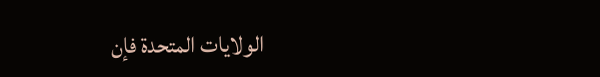الولايات المتحدة فإن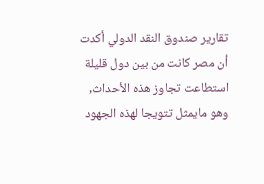تقارير صندوق النقد الدولي أكدت أن مصر كانت من بين دول قليلة استطاعت تجاوز هذه الأحداث, وهو مايمثل تتويجا لهذه الجهود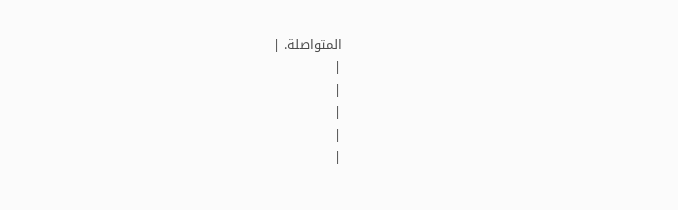المتواصلة. |
|
|
|
|
|